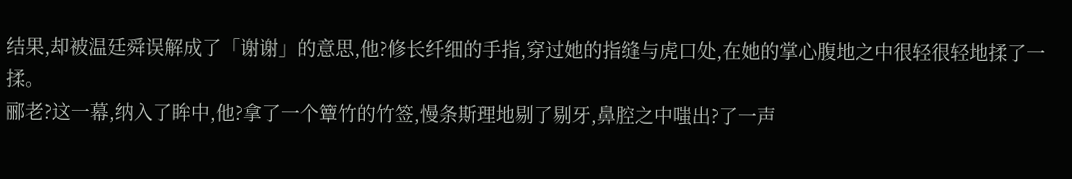结果,却被温廷舜误解成了「谢谢」的意思,他?修长纤细的手指,穿过她的指缝与虎口处,在她的掌心腹地之中很轻很轻地揉了一揉。
郦老?这一幕,纳入了眸中,他?拿了一个簟竹的竹签,慢条斯理地剔了剔牙,鼻腔之中嗤出?了一声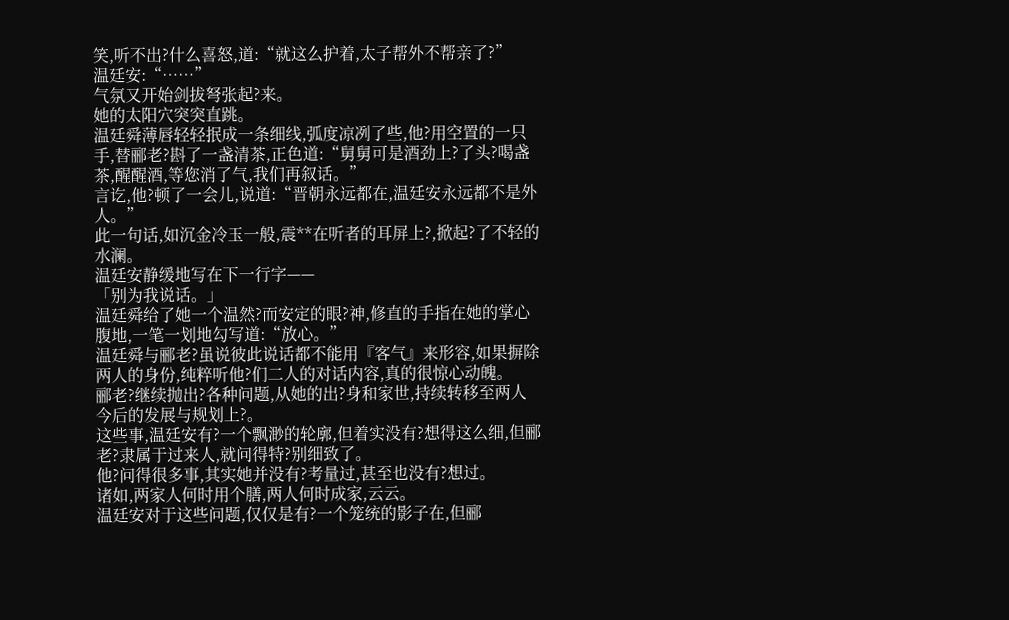笑,听不出?什么喜怒,道:“就这么护着,太子帮外不帮亲了?”
温廷安:“……”
气氛又开始剑拔弩张起?来。
她的太阳穴突突直跳。
温廷舜薄唇轻轻抿成一条细线,弧度凉冽了些,他?用空置的一只手,替郦老?斟了一盏清茶,正色道:“舅舅可是酒劲上?了头?喝盏茶,醒醒酒,等您消了气,我们再叙话。”
言讫,他?顿了一会儿,说道:“晋朝永远都在,温廷安永远都不是外人。”
此一句话,如沉金冷玉一般,震**在听者的耳屏上?,掀起?了不轻的水澜。
温廷安静缓地写在下一行字——
「别为我说话。」
温廷舜给了她一个温然?而安定的眼?神,修直的手指在她的掌心腹地,一笔一划地勾写道:“放心。”
温廷舜与郦老?虽说彼此说话都不能用『客气』来形容,如果摒除两人的身份,纯粹听他?们二人的对话内容,真的很惊心动魄。
郦老?继续抛出?各种问题,从她的出?身和家世,持续转移至两人今后的发展与规划上?。
这些事,温廷安有?一个飘渺的轮廓,但着实没有?想得这么细,但郦老?隶属于过来人,就问得特?别细致了。
他?问得很多事,其实她并没有?考量过,甚至也没有?想过。
诸如,两家人何时用个膳,两人何时成家,云云。
温廷安对于这些问题,仅仅是有?一个笼统的影子在,但郦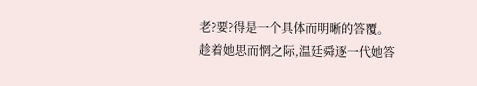老?要?得是一个具体而明晰的答覆。
趁着她思而惘之际,温廷舜逐一代她答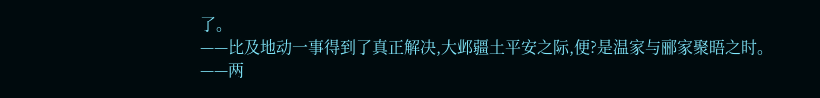了。
——比及地动一事得到了真正解决,大邺疆土平安之际,便?是温家与郦家聚晤之时。
——两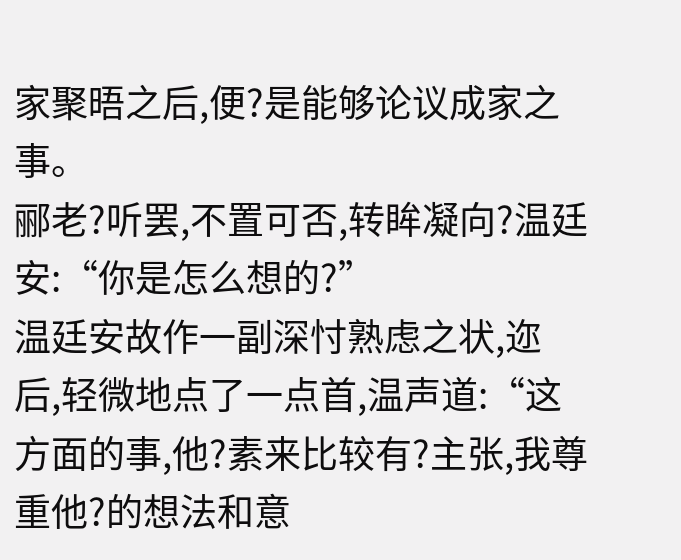家聚晤之后,便?是能够论议成家之事。
郦老?听罢,不置可否,转眸凝向?温廷安:“你是怎么想的?”
温廷安故作一副深忖熟虑之状,迩后,轻微地点了一点首,温声道:“这方面的事,他?素来比较有?主张,我尊重他?的想法和意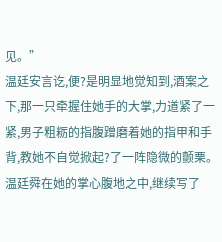见。”
温廷安言讫,便?是明显地觉知到,酒案之下,那一只牵握住她手的大掌,力道紧了一紧,男子粗粝的指腹蹭磨着她的指甲和手背,教她不自觉掀起?了一阵隐微的颤栗。
温廷舜在她的掌心腹地之中,继续写了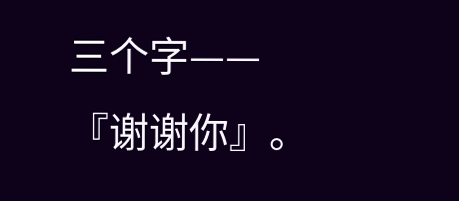三个字——
『谢谢你』。